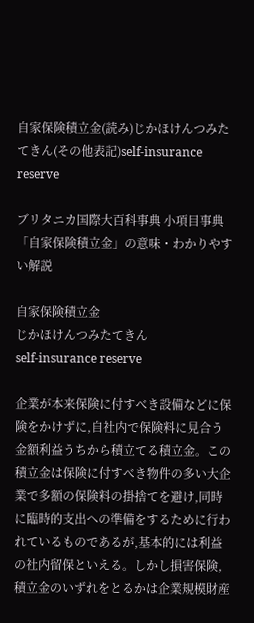自家保険積立金(読み)じかほけんつみたてきん(その他表記)self-insurance reserve

ブリタニカ国際大百科事典 小項目事典 「自家保険積立金」の意味・わかりやすい解説

自家保険積立金
じかほけんつみたてきん
self-insurance reserve

企業が本来保険に付すべき設備などに保険をかけずに,自社内で保険料に見合う金額利益うちから積立てる積立金。この積立金は保険に付すべき物件の多い大企業で多額の保険料の掛捨てを避け,同時に臨時的支出への準備をするために行われているものであるが,基本的には利益の社内留保といえる。しかし損害保険,積立金のいずれをとるかは企業規模財産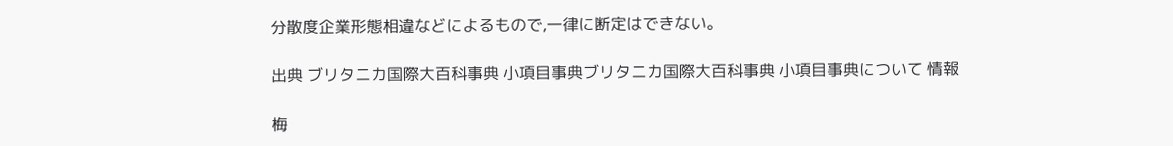分散度企業形態相違などによるもので,一律に断定はできない。

出典 ブリタニカ国際大百科事典 小項目事典ブリタニカ国際大百科事典 小項目事典について 情報

梅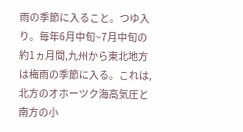雨の季節に入ること。つゆ入り。毎年6月中旬~7月中旬の約1ヵ月間,九州から東北地方は梅雨の季節に入る。これは,北方のオホーツク海高気圧と南方の小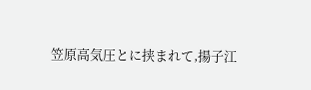笠原高気圧とに挟まれて,揚子江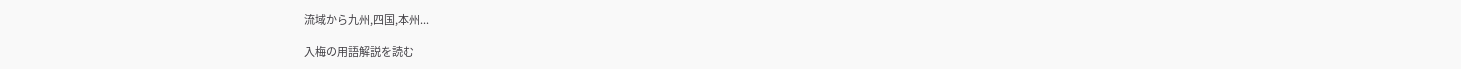流域から九州,四国,本州...

入梅の用語解説を読む